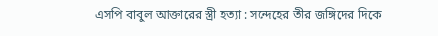এসপি বাবুল আক্তারের স্ত্রী হত্যা : সন্দেহের তীর জঙ্গিদের দিকে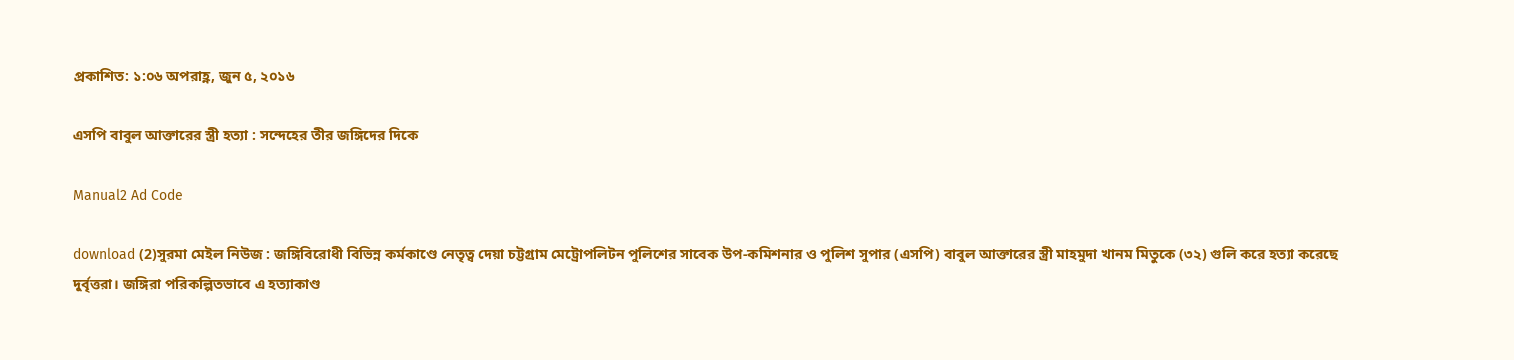প্রকাশিত: ১:০৬ অপরাহ্ণ, জুন ৫, ২০১৬

এসপি বাবুল আক্তারের স্ত্রী হত্যা : সন্দেহের তীর জঙ্গিদের দিকে

Manual2 Ad Code

download (2)সুরমা মেইল নিউজ : জঙ্গিবিরোধী বিভিন্ন কর্মকাণ্ডে নেতৃত্ব দেয়া চট্টগ্রাম মেট্রোপলিটন পুলিশের সাবেক উপ-কমিশনার ও পুলিশ সুপার (এসপি) বাবুল আক্তারের স্ত্রী মাহমুদা খানম মিতুকে (৩২) গুলি করে হত্যা করেছে দুর্বৃত্তরা। জঙ্গিরা পরিকল্পিতভাবে এ হত্যাকাণ্ড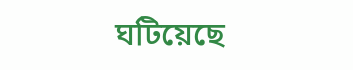ঘটিয়েছে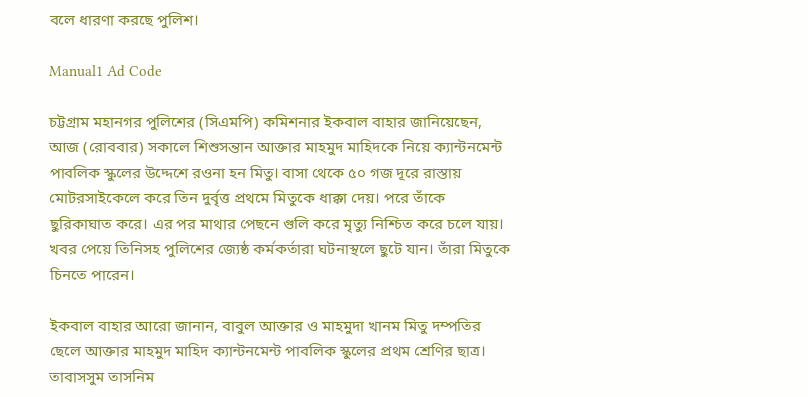বলে ধারণা করছে পুলিশ।

Manual1 Ad Code

চট্টগ্রাম মহানগর পুলিশের (সিএমপি) কমিশনার ইকবাল বাহার জানিয়েছেন, আজ (রোববার) সকালে শিশুসন্তান আক্তার মাহমুদ মাহিদকে নিয়ে ক্যান্টনমেন্ট পাবলিক স্কুলের উদ্দেশে রওনা হন মিতু। বাসা থেকে ৫০ গজ দূরে রাস্তায় মোটরসাইকেলে করে তিন দুর্বৃত্ত প্রথমে মিতুকে ধাক্কা দেয়। পরে তাঁকে ছুরিকাঘাত করে। এর পর মাথার পেছনে গুলি করে মৃত্যু নিশ্চিত করে চলে যায়। খবর পেয়ে তিনিসহ পুলিশের জ্যেষ্ঠ কর্মকর্তারা ঘটনাস্থলে ছুটে যান। তাঁরা মিতুকে চিনতে পারেন।

ইকবাল বাহার আরো জানান, বাবুল আক্তার ও মাহমুদা খানম মিতু দম্পতির ছেলে আক্তার মাহমুদ মাহিদ ক্যান্টনমেন্ট পাবলিক স্কুলের প্রথম শ্রেণির ছাত্র। তাবাসসুম তাসনিম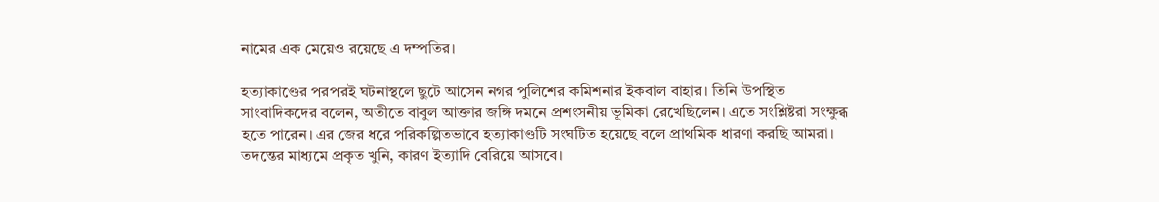নামের এক মেয়েও রয়েছে এ দম্পতির।

হত্যাকাণ্ডের পরপরই ঘটনাস্থলে ছুটে আসেন নগর পুলিশের কমিশনার ইকবাল বাহার। তিনি উপস্থিত সাংবাদিকদের বলেন, অতীতে বাবুল আক্তার জঙ্গি দমনে প্রশংসনীয় ভূমিকা রেখেছিলেন। এতে সংশ্লিষ্টরা সংক্ষুব্ধ হতে পারেন। এর জের ধরে পরিকল্পিতভাবে হত্যাকাণ্ডটি সংঘটিত হয়েছে বলে প্রাথমিক ধারণা করছি আমরা। তদন্তের মাধ্যমে প্রকৃত খুনি, কারণ ইত্যাদি বেরিয়ে আসবে।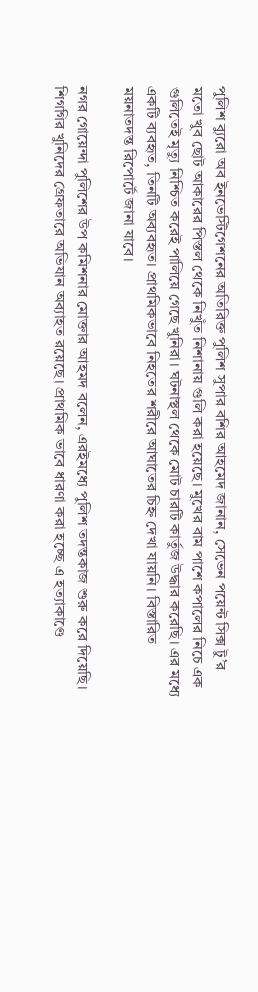পুলিশ ব্যুরো অব ইনভেস্টিগেশনের অতিরিক্ত পুলিশ সুপার বশির আহমেদ জানান, সেভেন পয়েন্ট সিক্স টু’র মতো খুব ছোট আকারের পিস্তল থেকে নিখুঁত নিশানায় গুলি করা হয়েছে। মুখের বাম পাশে কপালের নিচে এক গুলিতেই মৃত্যু নিশ্চিত করেই পালিয়ে গেছে খুনিরা। ঘটনাস্থল থেকে মোট চারটি কার্তুজ উদ্ধার করেছি। এর মধ্যে একটি ব্যবহৃত, তিনটি অব্যবহৃত। প্রাথমিকভাবে নিহতের শরীরে আঘাতের চিহ্ন দেখা যায়নি। বিস্তারিত ময়নাতদন্ত রিপোর্টে জানা যাবে।

নগর গোয়েন্দা পুলিশের উপ কমিশনার মোক্তার আহমদ বলেন, এরইমধ্যে পুলিশ তদন্তকাজ শুরু করে দিয়েছি। শিগগির খুনিদের গ্রেফতারে অভিযান অব্যাহত রয়েছে। প্রাথমিক ভাবে ধারণা করা হচ্ছে এ হত্যাকাণ্ডে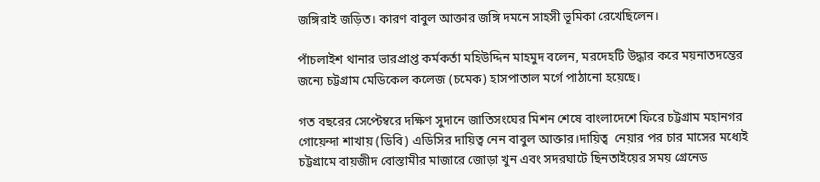জঙ্গিরাই জড়িত। কারণ বাবুল আক্তার জঙ্গি দমনে সাহসী ভূমিকা রেখেছিলেন।

পাঁচলাইশ থানার ভারপ্রাপ্ত কর্মকর্তা মহিউদ্দিন মাহমুদ বলেন, মরদেহটি উদ্ধার করে ময়নাতদন্তের জন্যে চট্টগ্রাম মেডিকেল কলেজ (চমেক) হাসপাতাল মর্গে পাঠানো হয়েছে।

গত বছরের সেপ্টেম্বরে দক্ষিণ সুদানে জাতিসংঘের মিশন শেষে বাংলাদেশে ফিরে চট্টগ্রাম মহানগর গোয়েন্দা শাখায় (ডিবি) এডিসির দায়িত্ব নেন বাবুল আক্তার।দায়িত্ব  নেয়ার পর চার মাসের মধ্যেই চট্টগ্রামে বায়জীদ বোস্তামীর মাজারে জোড়া খুন এবং সদরঘাটে ছিনতাইয়ের সময় গ্রেনেড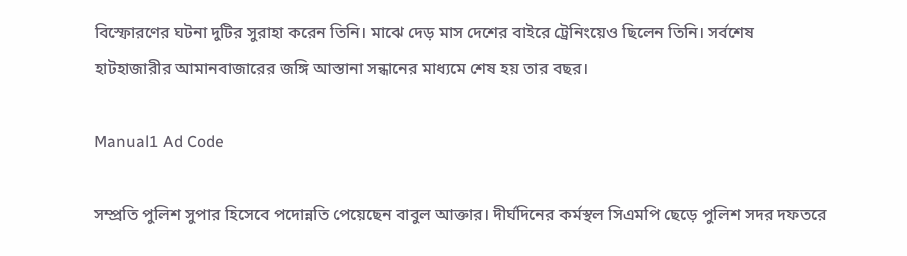বিস্ফোরণের ঘটনা দুটির সুরাহা করেন তিনি। মাঝে দেড় মাস দেশের বাইরে ট্রেনিংয়েও ছিলেন তিনি। সর্বশেষ হাটহাজারীর আমানবাজারের জঙ্গি আস্তানা সন্ধানের মাধ্যমে শেষ হয় তার বছর।

Manual1 Ad Code

সম্প্রতি পুলিশ সুপার হিসেবে পদোন্নতি পেয়েছেন বাবুল আক্তার। দীর্ঘদিনের কর্মস্থল সিএমপি ছেড়ে পুলিশ সদর দফতরে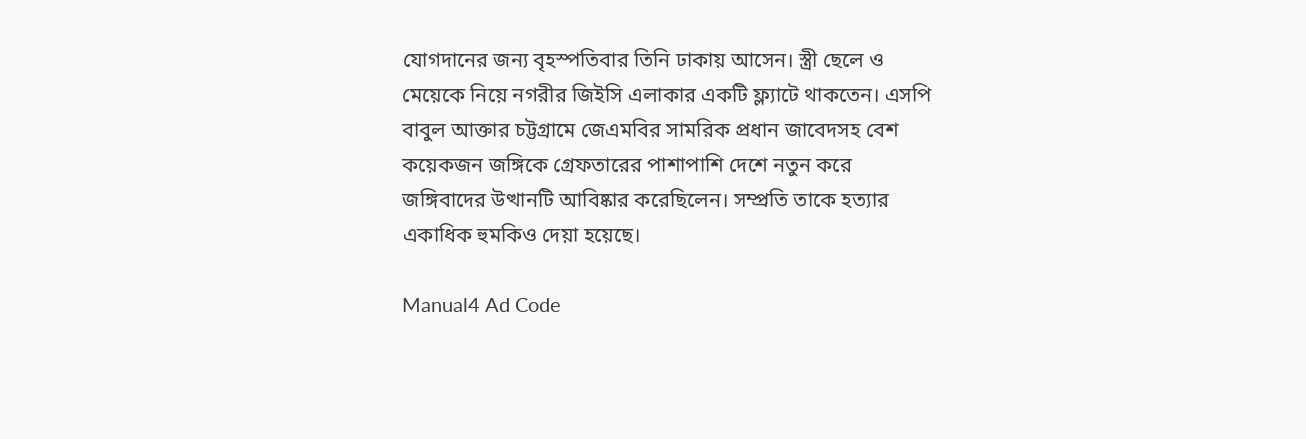যোগদানের জন্য বৃহস্পতিবার তিনি ঢাকায় আসেন। স্ত্রী ছেলে ও মেয়েকে নিয়ে নগরীর জিইসি এলাকার একটি ফ্ল্যাটে থাকতেন। এসপি বাবুল আক্তার চট্টগ্রামে জেএমবির সামরিক প্রধান জাবেদসহ বেশ কয়েকজন জঙ্গিকে গ্রেফতারের পাশাপাশি দেশে নতুন করে জঙ্গিবাদের উত্থানটি আবিষ্কার করেছিলেন। সম্প্রতি তাকে হত্যার একাধিক হুমকিও দেয়া হয়েছে।

Manual4 Ad Code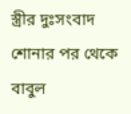স্ত্রীর দুঃসংবাদ শোনার পর থেকে বাবুল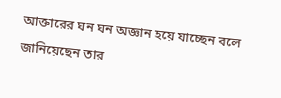আক্তারের ঘন ঘন অজ্ঞান হয়ে যাচ্ছেন বলে জানিয়েছেন তার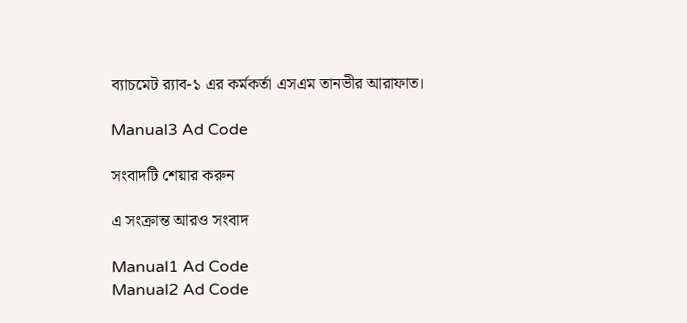ব্যাচমেট র‍্যাব-১ এর কর্মকর্তা এসএম তানভীর আরাফাত।

Manual3 Ad Code

সংবাদটি শেয়ার করুন

এ সংক্রান্ত আরও সংবাদ

Manual1 Ad Code
Manual2 Ad Code